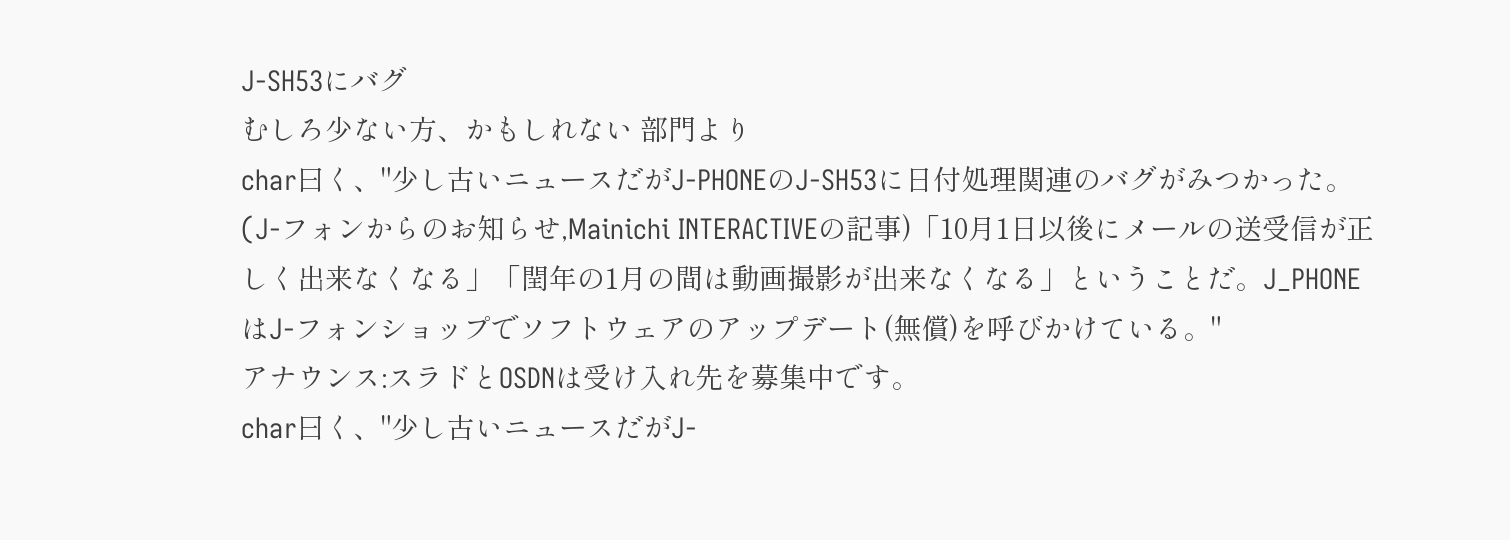J-SH53にバグ
むしろ少ない方、かもしれない 部門より
char曰く、"少し古いニュースだがJ-PHONEのJ-SH53に日付処理関連のバグがみつかった。(J-フォンからのお知らせ,Mainichi INTERACTIVEの記事)「10月1日以後にメールの送受信が正しく出来なくなる」「閏年の1月の間は動画撮影が出来なくなる」ということだ。J_PHONEはJ-フォンショップでソフトウェアのアップデート(無償)を呼びかけている。"
アナウンス:スラドとOSDNは受け入れ先を募集中です。
char曰く、"少し古いニュースだがJ-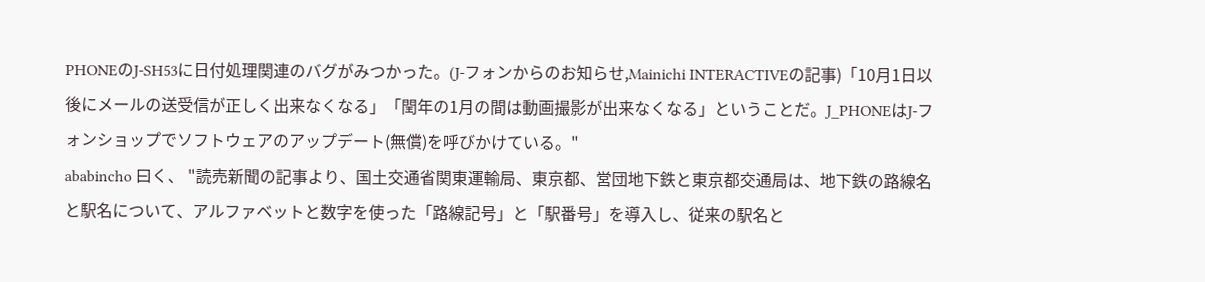PHONEのJ-SH53に日付処理関連のバグがみつかった。(J-フォンからのお知らせ,Mainichi INTERACTIVEの記事)「10月1日以後にメールの送受信が正しく出来なくなる」「閏年の1月の間は動画撮影が出来なくなる」ということだ。J_PHONEはJ-フォンショップでソフトウェアのアップデート(無償)を呼びかけている。"
ababincho 曰く、 "読売新聞の記事より、国土交通省関東運輸局、東京都、営団地下鉄と東京都交通局は、地下鉄の路線名と駅名について、アルファベットと数字を使った「路線記号」と「駅番号」を導入し、従来の駅名と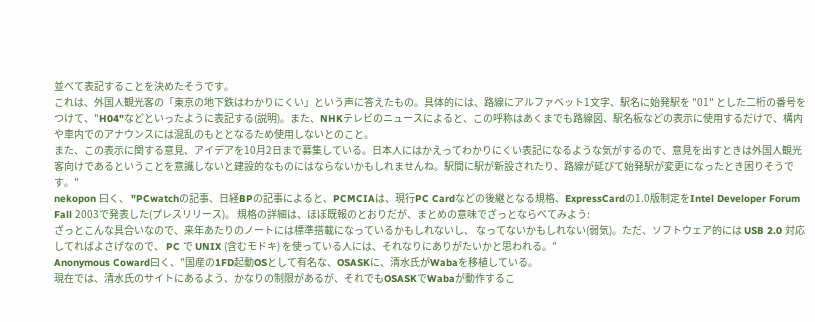並べて表記することを決めたそうです。
これは、外国人観光客の「東京の地下鉄はわかりにくい」という声に答えたもの。具体的には、路線にアルファベット1文字、駅名に始発駅を "01" とした二桁の番号をつけて、"H04"などといったように表記する(説明)。また、NHKテレビのニュースによると、この呼称はあくまでも路線図、駅名板などの表示に使用するだけで、構内や車内でのアナウンスには混乱のもととなるため使用しないとのこと。
また、この表示に関する意見、アイデアを10月2日まで募集している。日本人にはかえってわかりにくい表記になるような気がするので、意見を出すときは外国人観光客向けであるということを意識しないと建設的なものにはならないかもしれませんね。駅間に駅が新設されたり、路線が延びて始発駅が変更になったとき困りそうです。"
nekopon 曰く、 "PCwatchの記事、日経BPの記事によると、PCMCIAは、現行PC Cardなどの後継となる規格、ExpressCardの1.0版制定をIntel Developer Forum Fall 2003で発表した(プレスリリース)。 規格の詳細は、ほぼ既報のとおりだが、まとめの意味でざっとならべてみよう:
ざっとこんな具合いなので、来年あたりのノートには標準搭載になっているかもしれないし、 なってないかもしれない(弱気)。ただ、ソフトウェア的には USB 2.0 対応してればよさげなので、 PC で UNIX (含むモドキ) を使っている人には、それなりにありがたいかと思われる。"
Anonymous Coward曰く、"国産の1FD起動OSとして有名な、OSASKに、清水氏がWabaを移植している。
現在では、清水氏のサイトにあるよう、かなりの制限があるが、それでもOSASKでWabaが動作するこ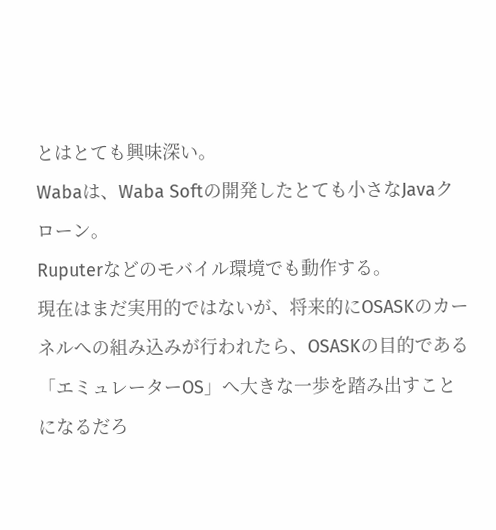とはとても興味深い。
Wabaは、Waba Softの開発したとても小さなJavaクローン。
Ruputerなどのモバイル環境でも動作する。
現在はまだ実用的ではないが、将来的にOSASKのカーネルへの組み込みが行われたら、OSASKの目的である「エミュレーターOS」へ大きな一歩を踏み出すことになるだろ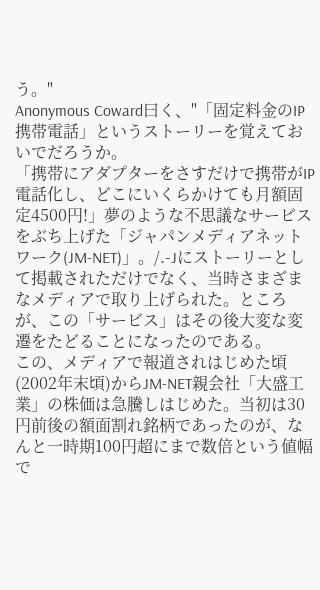う。"
Anonymous Coward曰く、"「固定料金のIP携帯電話」というストーリーを覚えておいでだろうか。
「携帯にアダプターをさすだけで携帯がIP電話化し、どこにいくらかけても月額固定4500円!」夢のような不思議なサービスをぶち上げた「ジャパンメディアネットワーク(JM-NET)」。/.-Jにストーリーとして掲載されただけでなく、当時さまざまなメディアで取り上げられた。ところが、この「サービス」はその後大変な変遷をたどることになったのである。
この、メディアで報道されはじめた頃(2002年末頃)からJM-NET親会社「大盛工業」の株価は急騰しはじめた。当初は30円前後の額面割れ銘柄であったのが、なんと一時期100円超にまで数倍という値幅で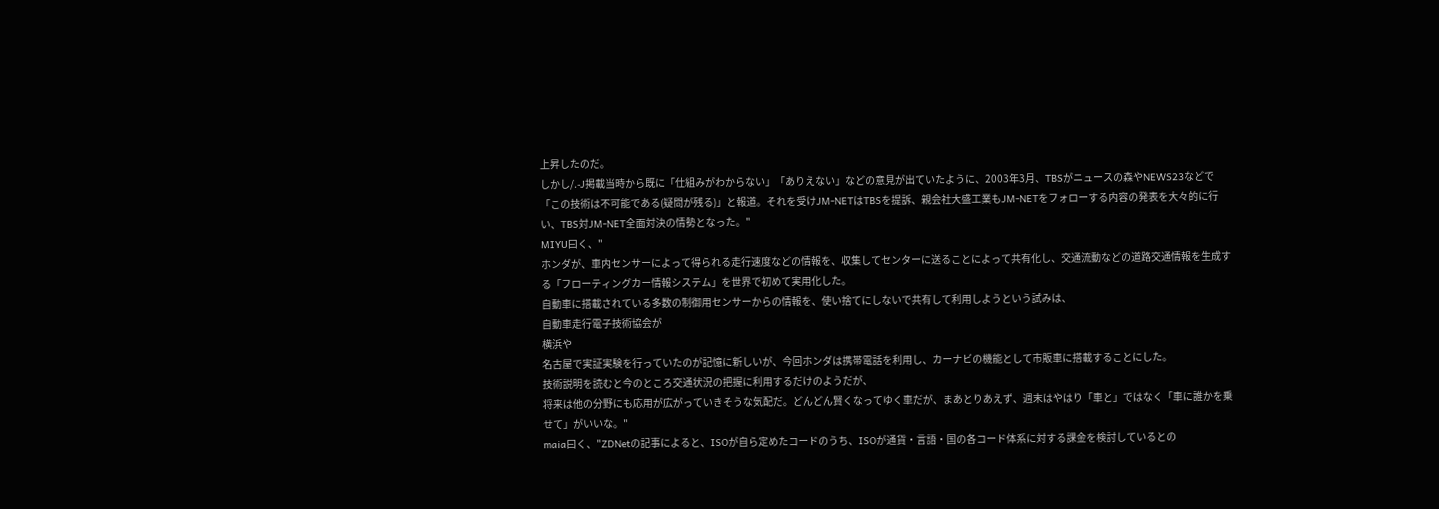上昇したのだ。
しかし/.-J掲載当時から既に「仕組みがわからない」「ありえない」などの意見が出ていたように、2003年3月、TBSがニュースの森やNEWS23などで「この技術は不可能である(疑問が残る)」と報道。それを受けJM-NETはTBSを提訴、親会社大盛工業もJM-NETをフォローする内容の発表を大々的に行い、TBS対JM-NET全面対決の情勢となった。"
MIYU曰く、"
ホンダが、車内センサーによって得られる走行速度などの情報を、収集してセンターに送ることによって共有化し、交通流動などの道路交通情報を生成する「フローティングカー情報システム」を世界で初めて実用化した。
自動車に搭載されている多数の制御用センサーからの情報を、使い捨てにしないで共有して利用しようという試みは、
自動車走行電子技術協会が
横浜や
名古屋で実証実験を行っていたのが記憶に新しいが、今回ホンダは携帯電話を利用し、カーナビの機能として市販車に搭載することにした。
技術説明を読むと今のところ交通状況の把握に利用するだけのようだが、
将来は他の分野にも応用が広がっていきそうな気配だ。どんどん賢くなってゆく車だが、まあとりあえず、週末はやはり「車と」ではなく「車に誰かを乗せて」がいいな。"
maia曰く、"ZDNetの記事によると、ISOが自ら定めたコードのうち、ISOが通貨・言語・国の各コード体系に対する課金を検討しているとの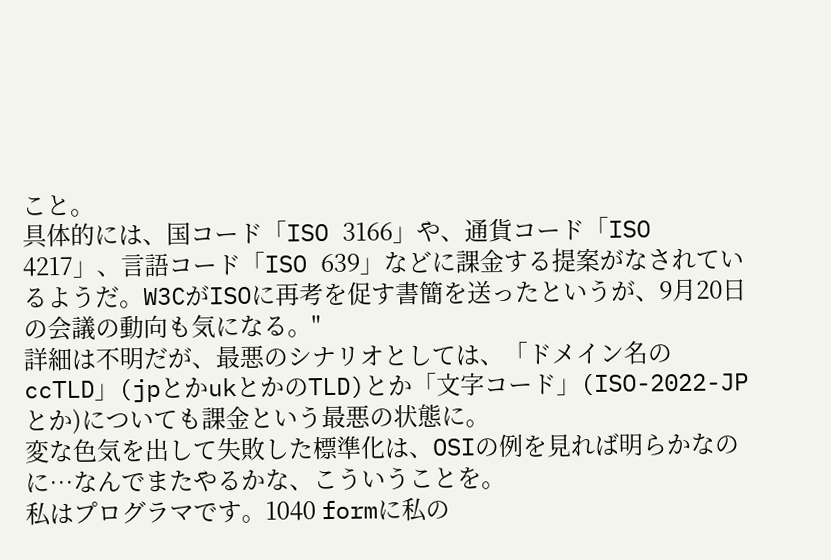こと。
具体的には、国コード「ISO 3166」や、通貨コード「ISO 4217」、言語コード「ISO 639」などに課金する提案がなされているようだ。W3CがISOに再考を促す書簡を送ったというが、9月20日の会議の動向も気になる。"
詳細は不明だが、最悪のシナリオとしては、「ドメイン名のccTLD」(jpとかukとかのTLD)とか「文字コード」(ISO-2022-JPとか)についても課金という最悪の状態に。
変な色気を出して失敗した標準化は、OSIの例を見れば明らかなのに…なんでまたやるかな、こういうことを。
私はプログラマです。1040 formに私の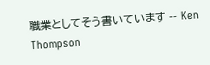職業としてそう書いています -- Ken Thompson